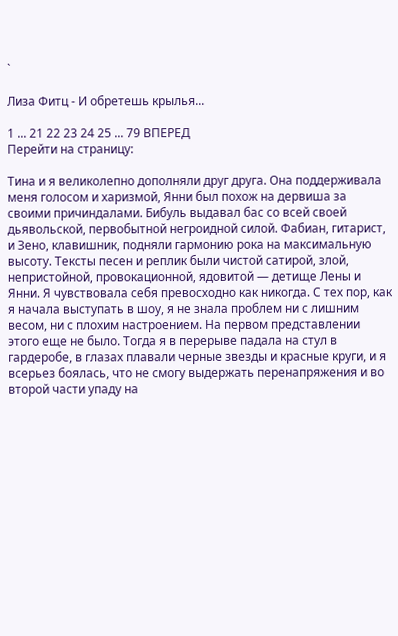`

Лиза Фитц - И обретешь крылья...

1 ... 21 22 23 24 25 ... 79 ВПЕРЕД
Перейти на страницу:

Тина и я великолепно дополняли друг друга. Она поддерживала меня голосом и харизмой, Янни был похож на дервиша за своими причиндалами. Бибуль выдавал бас со всей своей дьявольской, первобытной негроидной силой. Фабиан, гитарист, и Зено, клавишник, подняли гармонию рока на максимальную высоту. Тексты песен и реплик были чистой сатирой, злой, непристойной, провокационной, ядовитой — детище Лены и Янни. Я чувствовала себя превосходно как никогда. С тех пор, как я начала выступать в шоу, я не знала проблем ни с лишним весом, ни с плохим настроением. На первом представлении этого еще не было. Тогда я в перерыве падала на стул в гардеробе, в глазах плавали черные звезды и красные круги, и я всерьез боялась, что не смогу выдержать перенапряжения и во второй части упаду на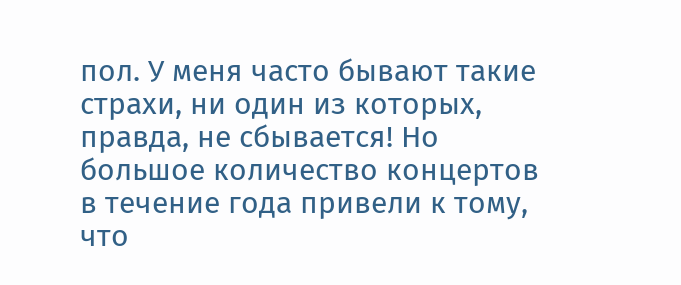пол. У меня часто бывают такие страхи, ни один из которых, правда, не сбывается! Но большое количество концертов в течение года привели к тому, что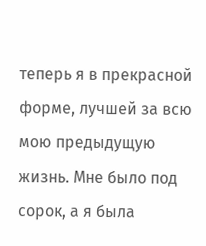теперь я в прекрасной форме, лучшей за всю мою предыдущую жизнь. Мне было под сорок, а я была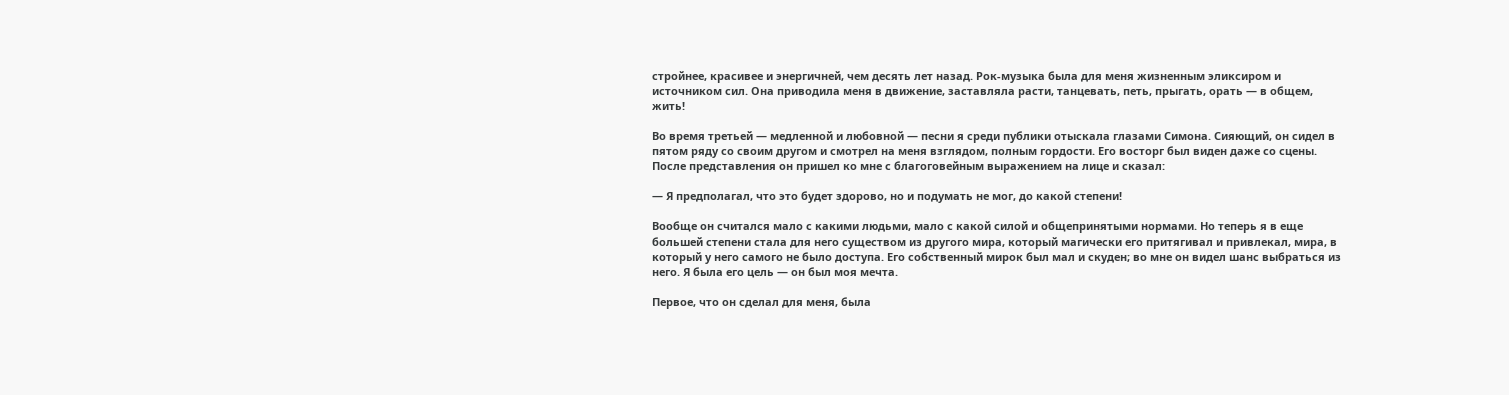стройнее, красивее и энергичней, чем десять лет назад. Рок-музыка была для меня жизненным эликсиром и источником сил. Она приводила меня в движение, заставляла расти, танцевать, петь, прыгать, орать — в общем, жить!

Во время третьей — медленной и любовной — песни я среди публики отыскала глазами Симона. Сияющий, он сидел в пятом ряду со своим другом и смотрел на меня взглядом, полным гордости. Его восторг был виден даже со сцены. После представления он пришел ко мне с благоговейным выражением на лице и сказал:

— Я предполагал, что это будет здорово, но и подумать не мог, до какой степени!

Вообще он считался мало с какими людьми, мало с какой силой и общепринятыми нормами. Но теперь я в еще большей степени стала для него существом из другого мира, который магически его притягивал и привлекал, мира, в который у него самого не было доступа. Его собственный мирок был мал и скуден; во мне он видел шанс выбраться из него. Я была его цель — он был моя мечта.

Первое, что он сделал для меня, была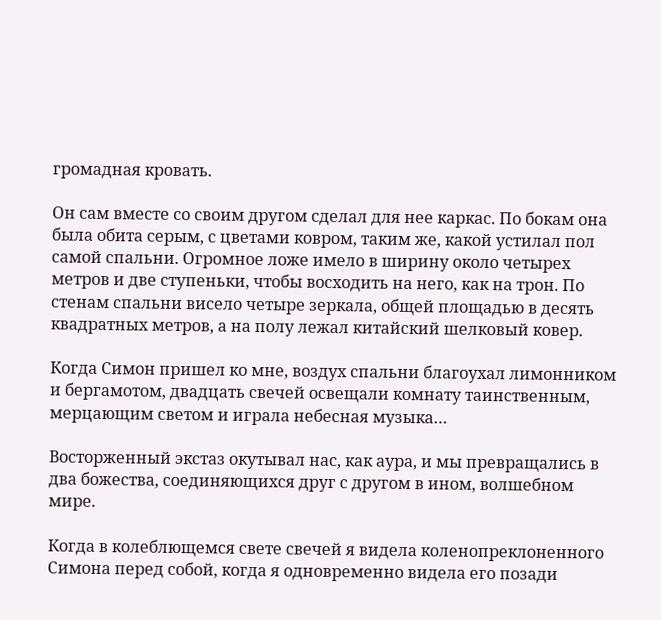громадная кровать.

Он сам вместе со своим другом сделал для нее каркас. По бокам она была обита серым, с цветами ковром, таким же, какой устилал пол самой спальни. Огромное ложе имело в ширину около четырех метров и две ступеньки, чтобы восходить на него, как на трон. По стенам спальни висело четыре зеркала, общей площадью в десять квадратных метров, а на полу лежал китайский шелковый ковер.

Когда Симон пришел ко мне, воздух спальни благоухал лимонником и бергамотом, двадцать свечей освещали комнату таинственным, мерцающим светом и играла небесная музыка…

Восторженный экстаз окутывал нас, как аура, и мы превращались в два божества, соединяющихся друг с другом в ином, волшебном мире.

Когда в колеблющемся свете свечей я видела коленопреклоненного Симона перед собой, когда я одновременно видела его позади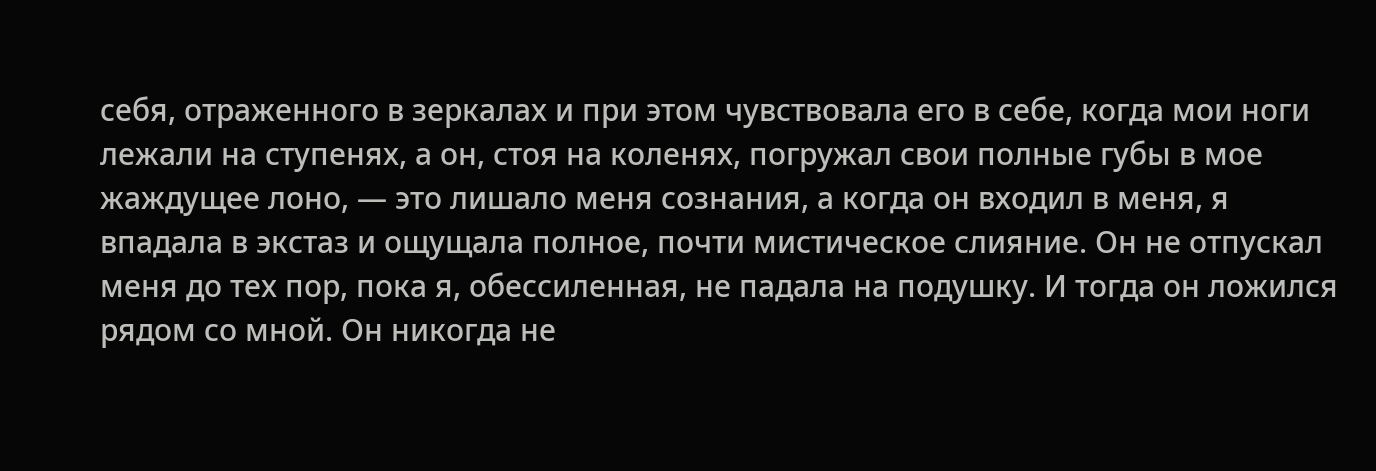себя, отраженного в зеркалах и при этом чувствовала его в себе, когда мои ноги лежали на ступенях, а он, стоя на коленях, погружал свои полные губы в мое жаждущее лоно, — это лишало меня сознания, а когда он входил в меня, я впадала в экстаз и ощущала полное, почти мистическое слияние. Он не отпускал меня до тех пор, пока я, обессиленная, не падала на подушку. И тогда он ложился рядом со мной. Он никогда не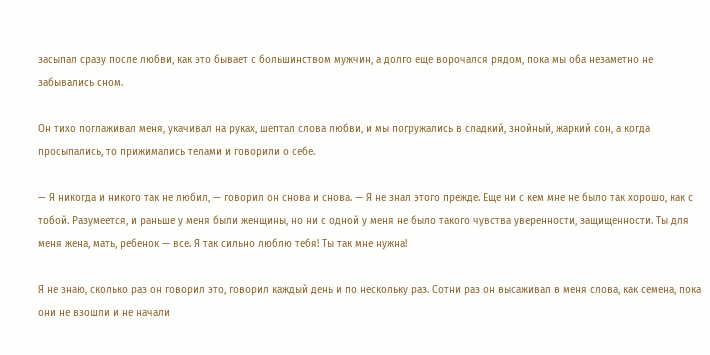засыпал сразу после любви, как это бывает с большинством мужчин, а долго еще ворочался рядом, пока мы оба незаметно не забывались сном.

Он тихо поглаживал меня, укачивал на руках, шептал слова любви, и мы погружались в сладкий, знойный, жаркий сон, а когда просыпались, то прижимались телами и говорили о себе.

— Я никогда и никого так не любил, — говорил он снова и снова. — Я не знал этого прежде. Еще ни с кем мне не было так хорошо, как с тобой. Разумеется, и раньше у меня были женщины, но ни с одной у меня не было такого чувства уверенности, защищенности. Ты для меня жена, мать, ребенок — все. Я так сильно люблю тебя! Ты так мне нужна!

Я не знаю, сколько раз он говорил это, говорил каждый день и по нескольку раз. Сотни раз он высаживал в меня слова, как семена, пока они не взошли и не начали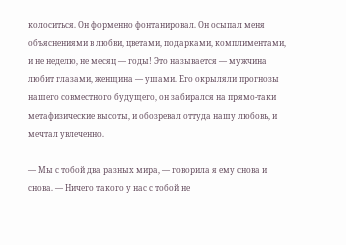колоситься. Он форменно фонтанировал. Он осыпал меня объяснениями в любви, цветами, подарками, комплиментами, и не неделю, не месяц — годы! Это называется — мужчина любит глазами, женщина — ушами. Его окрыляли прогнозы нашего совместного будущего, он забирался на прямо-таки метафизические высоты, и обозревал оттуда нашу любовь, и мечтал увлеченно.

— Мы с тобой два разных мира, — говорила я ему снова и снова. — Ничего такого у нас с тобой не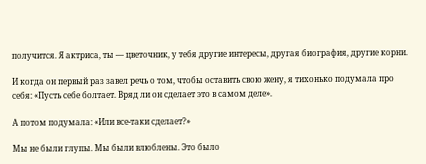получится. Я актриса, ты — цветочник, у тебя другие интересы, другая биография, другие корни.

И когда он первый раз завел речь о том, чтобы оставить свою жену, я тихонько подумала про себя: «Пусть себе болтает. Вряд ли он сделает это в самом деле».

А потом подумала: «Или все-таки сделает?»

Мы не были глупы. Мы были влюблены. Это было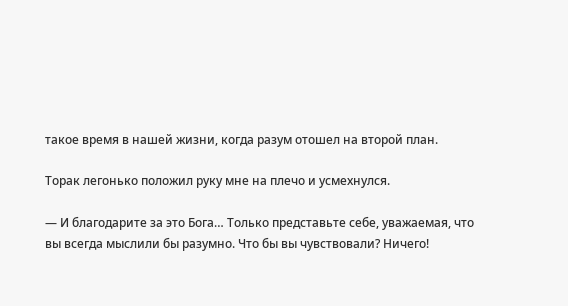такое время в нашей жизни, когда разум отошел на второй план.

Торак легонько положил руку мне на плечо и усмехнулся.

— И благодарите за это Бога… Только представьте себе, уважаемая, что вы всегда мыслили бы разумно. Что бы вы чувствовали? Ничего!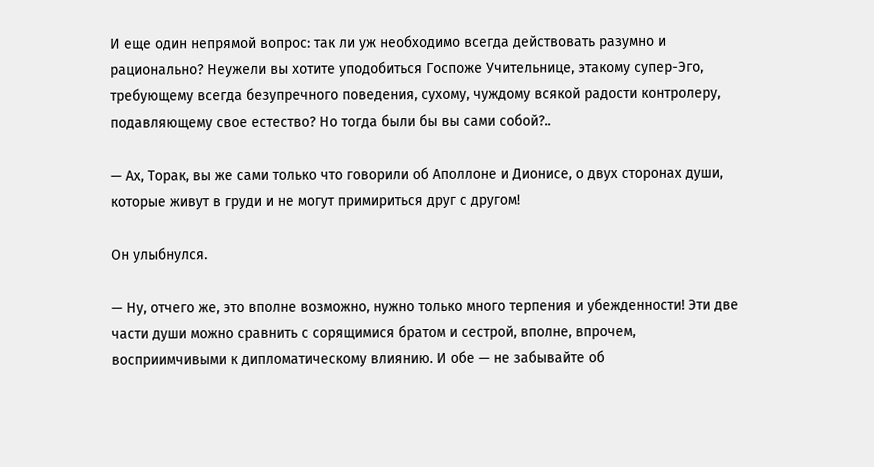И еще один непрямой вопрос: так ли уж необходимо всегда действовать разумно и рационально? Неужели вы хотите уподобиться Госпоже Учительнице, этакому супер-Эго, требующему всегда безупречного поведения, сухому, чуждому всякой радости контролеру, подавляющему свое естество? Но тогда были бы вы сами собой?..

— Ах, Торак, вы же сами только что говорили об Аполлоне и Дионисе, о двух сторонах души, которые живут в груди и не могут примириться друг с другом!

Он улыбнулся.

— Ну, отчего же, это вполне возможно, нужно только много терпения и убежденности! Эти две части души можно сравнить с сорящимися братом и сестрой, вполне, впрочем, восприимчивыми к дипломатическому влиянию. И обе — не забывайте об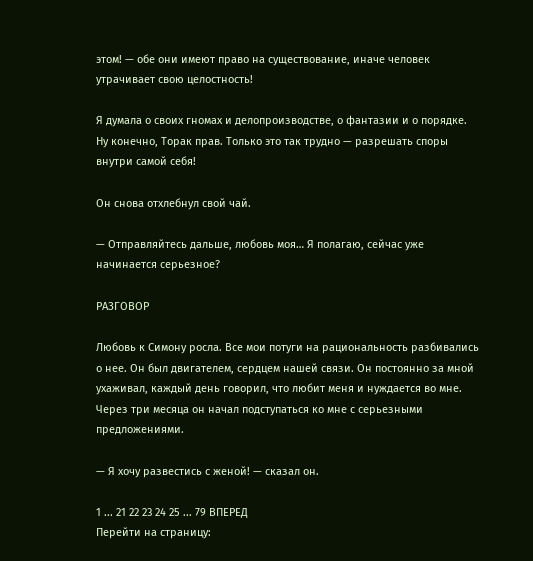этом! — обе они имеют право на существование, иначе человек утрачивает свою целостность!

Я думала о своих гномах и делопроизводстве, о фантазии и о порядке. Ну конечно, Торак прав. Только это так трудно — разрешать споры внутри самой себя!

Он снова отхлебнул свой чай.

— Отправляйтесь дальше, любовь моя… Я полагаю, сейчас уже начинается серьезное?

РАЗГОВОР

Любовь к Симону росла. Все мои потуги на рациональность разбивались о нее. Он был двигателем, сердцем нашей связи. Он постоянно за мной ухаживал, каждый день говорил, что любит меня и нуждается во мне. Через три месяца он начал подступаться ко мне с серьезными предложениями.

— Я хочу развестись с женой! — сказал он.

1 ... 21 22 23 24 25 ... 79 ВПЕРЕД
Перейти на страницу: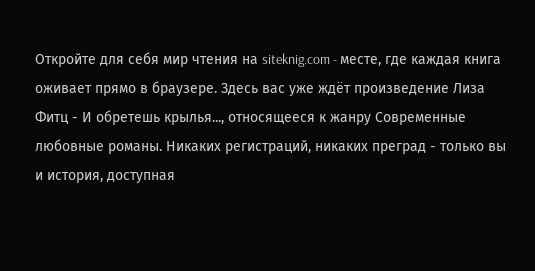Откройте для себя мир чтения на siteknig.com - месте, где каждая книга оживает прямо в браузере. Здесь вас уже ждёт произведение Лиза Фитц - И обретешь крылья..., относящееся к жанру Современные любовные романы. Никаких регистраций, никаких преград - только вы и история, доступная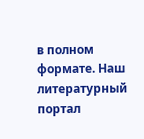в полном формате. Наш литературный портал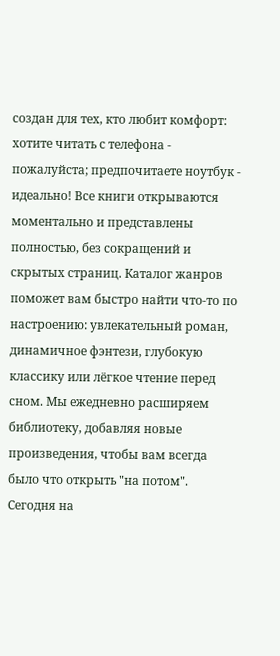создан для тех, кто любит комфорт: хотите читать с телефона - пожалуйста; предпочитаете ноутбук - идеально! Все книги открываются моментально и представлены полностью, без сокращений и скрытых страниц. Каталог жанров поможет вам быстро найти что-то по настроению: увлекательный роман, динамичное фэнтези, глубокую классику или лёгкое чтение перед сном. Мы ежедневно расширяем библиотеку, добавляя новые произведения, чтобы вам всегда было что открыть "на потом". Сегодня на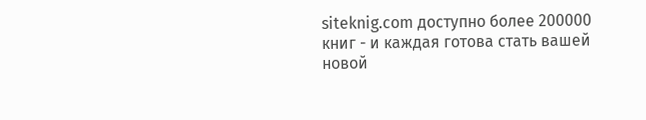siteknig.com доступно более 200000 книг - и каждая готова стать вашей новой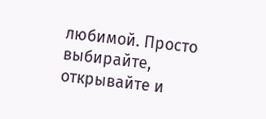любимой. Просто выбирайте, открывайте и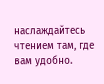наслаждайтесь чтением там, где вам удобно.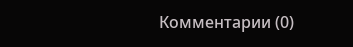Комментарии (0)